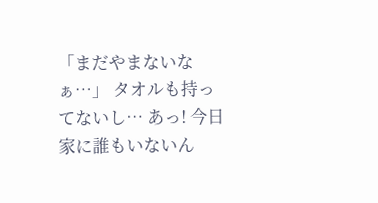「まだやまないなぁ…」 タオルも持ってないし… あっ! 今日家に誰もいないん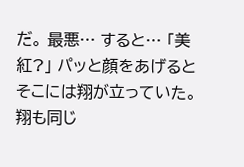だ。 最悪… すると… 「美紅?」 パッと顔をあげるとそこには翔が立っていた。 翔も同じ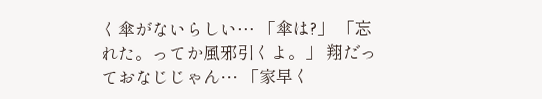く傘がないらしい… 「傘は?」 「忘れた。ってか風邪引くよ。」 翔だっておなじじゃん… 「家早く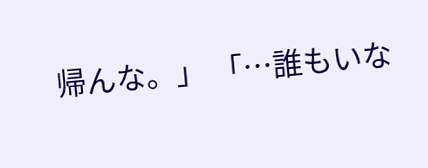帰んな。」 「…誰もいな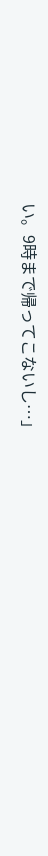い。9時まで帰ってこないし…」